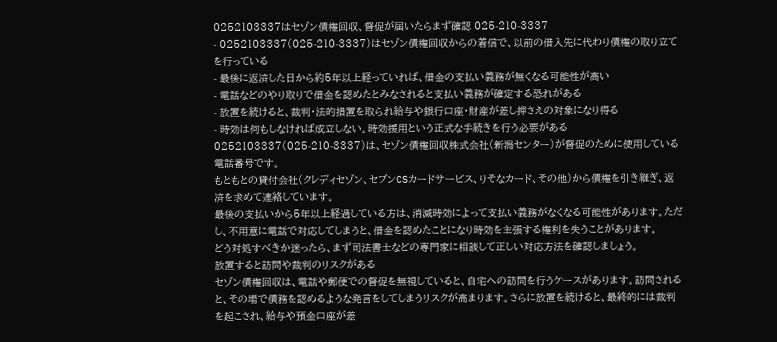0252103337はセゾン債権回収、督促が届いたらまず確認 025-210-3337
- 0252103337(025-210-3337)はセゾン債権回収からの着信で、以前の借入先に代わり債権の取り立てを行っている
- 最後に返済した日から約5年以上経っていれば、借金の支払い義務が無くなる可能性が高い
- 電話などのやり取りで借金を認めたとみなされると支払い義務が確定する恐れがある
- 放置を続けると、裁判・法的措置を取られ給与や銀行口座・財産が差し押さえの対象になり得る
- 時効は何もしなければ成立しない。時効援用という正式な手続きを行う必要がある
0252103337(025-210-3337)は、セゾン債権回収株式会社(新潟センター)が督促のために使用している電話番号です。
もともとの貸付会社(クレディセゾン、セブンCSカードサービス、りそなカード、その他)から債権を引き継ぎ、返済を求めて連絡しています。
最後の支払いから5年以上経過している方は、消滅時効によって支払い義務がなくなる可能性があります。ただし、不用意に電話で対応してしまうと、借金を認めたことになり時効を主張する権利を失うことがあります。
どう対処すべきか迷ったら、まず司法書士などの専門家に相談して正しい対応方法を確認しましょう。
放置すると訪問や裁判のリスクがある
セゾン債権回収は、電話や郵便での督促を無視していると、自宅への訪問を行うケースがあります。訪問されると、その場で債務を認めるような発言をしてしまうリスクが高まります。さらに放置を続けると、最終的には裁判を起こされ、給与や預金口座が差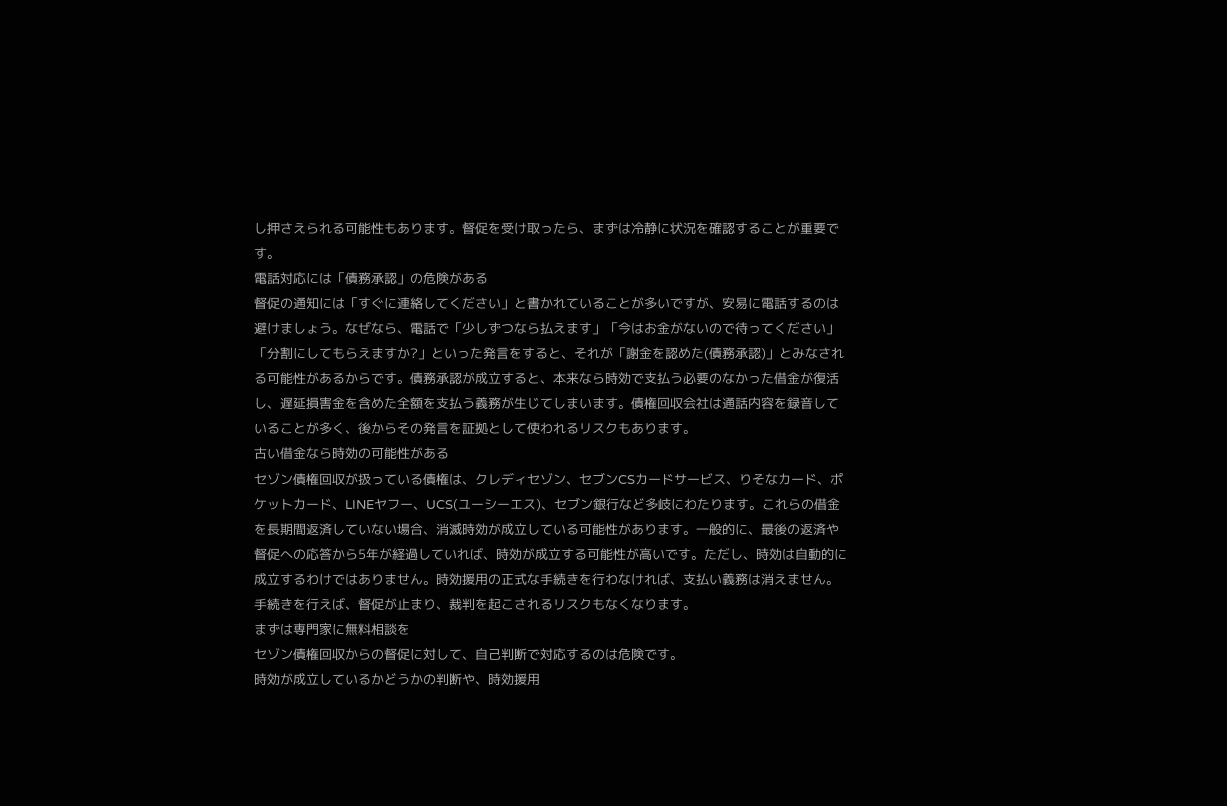し押さえられる可能性もあります。督促を受け取ったら、まずは冷静に状況を確認することが重要です。
電話対応には「債務承認」の危険がある
督促の通知には「すぐに連絡してください」と書かれていることが多いですが、安易に電話するのは避けましょう。なぜなら、電話で「少しずつなら払えます」「今はお金がないので待ってください」「分割にしてもらえますか?」といった発言をすると、それが「謝金を認めた(債務承認)」とみなされる可能性があるからです。債務承認が成立すると、本来なら時効で支払う必要のなかった借金が復活し、遅延損害金を含めた全額を支払う義務が生じてしまいます。債権回収会社は通話内容を録音していることが多く、後からその発言を証拠として使われるリスクもあります。
古い借金なら時効の可能性がある
セゾン債権回収が扱っている債権は、クレディセゾン、セブンCSカードサービス、りそなカード、ポケットカード、LINEヤフー、UCS(ユーシーエス)、セブン銀行など多岐にわたります。これらの借金を長期間返済していない場合、消滅時効が成立している可能性があります。一般的に、最後の返済や督促への応答から5年が経過していれば、時効が成立する可能性が高いです。ただし、時効は自動的に成立するわけではありません。時効援用の正式な手続きを行わなければ、支払い義務は消えません。手続きを行えば、督促が止まり、裁判を起こされるリスクもなくなります。
まずは専門家に無料相談を
セゾン債権回収からの督促に対して、自己判断で対応するのは危険です。
時効が成立しているかどうかの判断や、時効援用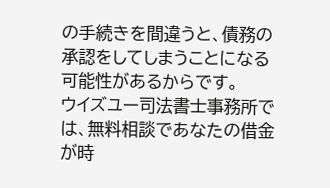の手続きを間違うと、債務の承認をしてしまうことになる可能性があるからです。
ウイズユー司法書士事務所では、無料相談であなたの借金が時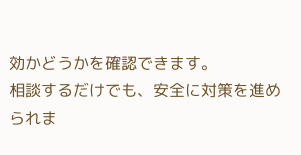効かどうかを確認できます。
相談するだけでも、安全に対策を進められま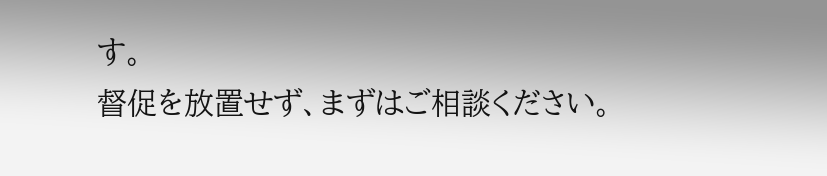す。
督促を放置せず、まずはご相談ください。